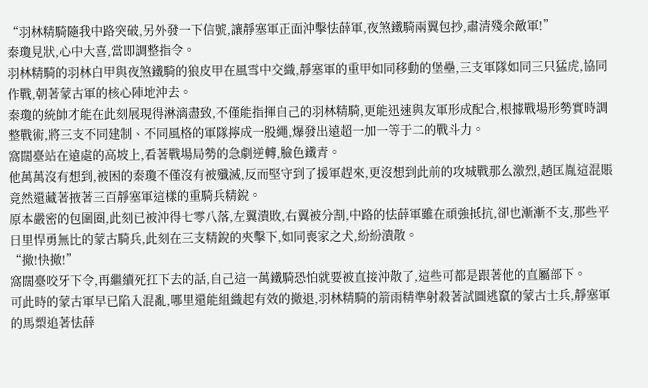“羽林精騎隨我中路突破,另外發一下信號,讓靜塞軍正面沖擊怯薛軍,夜煞鐵騎兩翼包抄,肅清殘余敵軍!”
秦瓊見狀,心中大喜,當即調整指令。
羽林精騎的羽林白甲與夜煞鐵騎的狼皮甲在風雪中交織,靜塞軍的重甲如同移動的堡壘,三支軍隊如同三只猛虎,協同作戰,朝著蒙古軍的核心陣地沖去。
秦瓊的統帥才能在此刻展現得淋漓盡致,不僅能指揮自己的羽林精騎,更能迅速與友軍形成配合,根據戰場形勢實時調整戰術,將三支不同建制、不同風格的軍隊擰成一股繩,爆發出遠超一加一等于二的戰斗力。
窩闊臺站在遠處的高坡上,看著戰場局勢的急劇逆轉,臉色鐵青。
他萬萬沒有想到,被困的秦瓊不僅沒有被殲滅,反而堅守到了援軍趕來,更沒想到此前的攻城戰那么激烈,趙匡胤這混賬竟然還藏著掖著三百靜塞軍這樣的重騎兵精銳。
原本嚴密的包圍圈,此刻已被沖得七零八落,左翼潰敗,右翼被分割,中路的怯薛軍雖在頑強抵抗,卻也漸漸不支,那些平日里悍勇無比的蒙古騎兵,此刻在三支精銳的夾擊下,如同喪家之犬,紛紛潰散。
“撤!快撤!”
窩闊臺咬牙下令,再繼續死扛下去的話,自己這一萬鐵騎恐怕就要被直接沖散了,這些可都是跟著他的直屬部下。
可此時的蒙古軍早已陷入混亂,哪里還能組織起有效的撤退,羽林精騎的箭雨精準射殺著試圖逃竄的蒙古士兵,靜塞軍的馬槊追著怯薛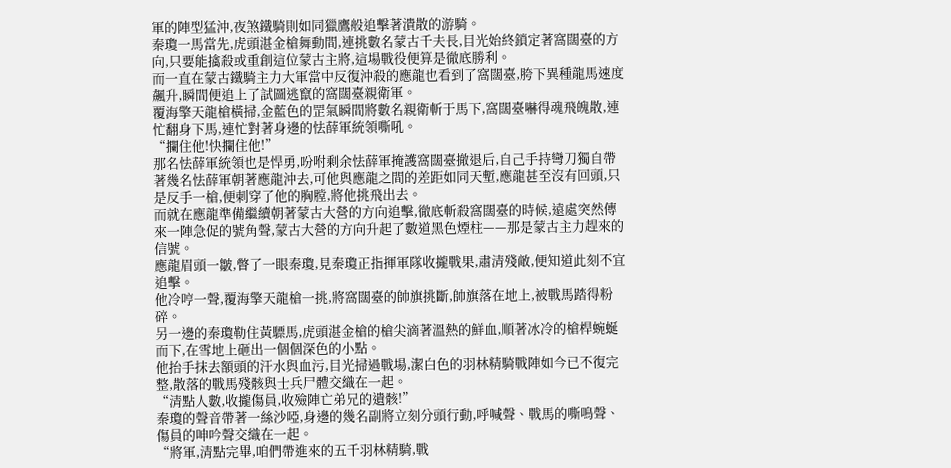軍的陣型猛沖,夜煞鐵騎則如同獵鷹般追擊著潰散的游騎。
秦瓊一馬當先,虎頭湛金槍舞動間,連挑數名蒙古千夫長,目光始終鎖定著窩闊臺的方向,只要能擒殺或重創這位蒙古主將,這場戰役便算是徹底勝利。
而一直在蒙古鐵騎主力大軍當中反復沖殺的應龍也看到了窩闊臺,胯下異種龍馬速度飆升,瞬間便追上了試圖逃竄的窩闊臺親衛軍。
覆海擎天龍槍橫掃,金藍色的罡氣瞬間將數名親衛斬于馬下,窩闊臺嚇得魂飛魄散,連忙翻身下馬,連忙對著身邊的怯薛軍統領嘶吼。
“攔住他!快攔住他!”
那名怯薛軍統領也是悍勇,吩咐剩余怯薛軍掩護窩闊臺撤退后,自己手持彎刀獨自帶著幾名怯薛軍朝著應龍沖去,可他與應龍之間的差距如同天塹,應龍甚至沒有回頭,只是反手一槍,便刺穿了他的胸膛,將他挑飛出去。
而就在應龍準備繼續朝著蒙古大營的方向追擊,徹底斬殺窩闊臺的時候,遠處突然傳來一陣急促的號角聲,蒙古大營的方向升起了數道黑色煙柱——那是蒙古主力趕來的信號。
應龍眉頭一皺,瞥了一眼秦瓊,見秦瓊正指揮軍隊收攏戰果,肅清殘敵,便知道此刻不宜追擊。
他冷哼一聲,覆海擎天龍槍一挑,將窩闊臺的帥旗挑斷,帥旗落在地上,被戰馬踏得粉碎。
另一邊的秦瓊勒住黃驃馬,虎頭湛金槍的槍尖滴著溫熱的鮮血,順著冰冷的槍桿蜿蜒而下,在雪地上砸出一個個深色的小點。
他抬手抹去額頭的汗水與血污,目光掃過戰場,潔白色的羽林精騎戰陣如今已不復完整,散落的戰馬殘骸與士兵尸體交織在一起。
“清點人數,收攏傷員,收殮陣亡弟兄的遺骸!”
秦瓊的聲音帶著一絲沙啞,身邊的幾名副將立刻分頭行動,呼喊聲、戰馬的嘶鳴聲、傷員的呻吟聲交織在一起。
“將軍,清點完畢,咱們帶進來的五千羽林精騎,戰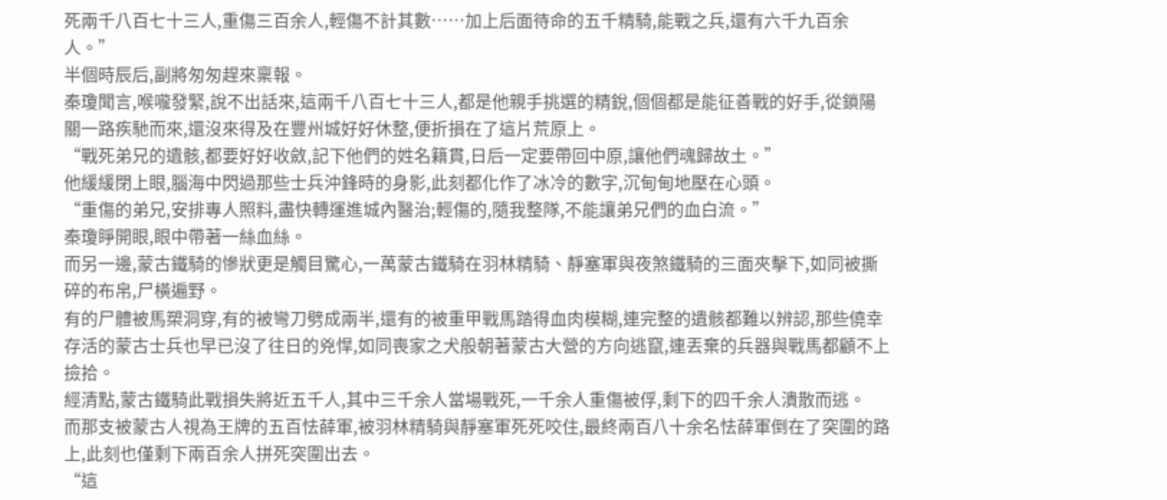死兩千八百七十三人,重傷三百余人,輕傷不計其數……加上后面待命的五千精騎,能戰之兵,還有六千九百余人。”
半個時辰后,副將匆匆趕來稟報。
秦瓊聞言,喉嚨發緊,說不出話來,這兩千八百七十三人,都是他親手挑選的精銳,個個都是能征善戰的好手,從鎖陽關一路疾馳而來,還沒來得及在豐州城好好休整,便折損在了這片荒原上。
“戰死弟兄的遺骸,都要好好收斂,記下他們的姓名籍貫,日后一定要帶回中原,讓他們魂歸故土。”
他緩緩閉上眼,腦海中閃過那些士兵沖鋒時的身影,此刻都化作了冰冷的數字,沉甸甸地壓在心頭。
“重傷的弟兄,安排專人照料,盡快轉運進城內醫治;輕傷的,隨我整隊,不能讓弟兄們的血白流。”
秦瓊睜開眼,眼中帶著一絲血絲。
而另一邊,蒙古鐵騎的慘狀更是觸目驚心,一萬蒙古鐵騎在羽林精騎、靜塞軍與夜煞鐵騎的三面夾擊下,如同被撕碎的布帛,尸橫遍野。
有的尸體被馬槊洞穿,有的被彎刀劈成兩半,還有的被重甲戰馬踏得血肉模糊,連完整的遺骸都難以辨認,那些僥幸存活的蒙古士兵也早已沒了往日的兇悍,如同喪家之犬般朝著蒙古大營的方向逃竄,連丟棄的兵器與戰馬都顧不上撿拾。
經清點,蒙古鐵騎此戰損失將近五千人,其中三千余人當場戰死,一千余人重傷被俘,剩下的四千余人潰散而逃。
而那支被蒙古人視為王牌的五百怯薛軍,被羽林精騎與靜塞軍死死咬住,最終兩百八十余名怯薛軍倒在了突圍的路上,此刻也僅剩下兩百余人拼死突圍出去。
“這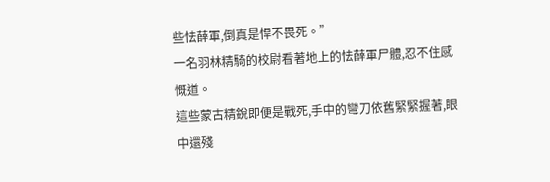些怯薛軍,倒真是悍不畏死。”
一名羽林精騎的校尉看著地上的怯薛軍尸體,忍不住感慨道。
這些蒙古精銳即便是戰死,手中的彎刀依舊緊緊握著,眼中還殘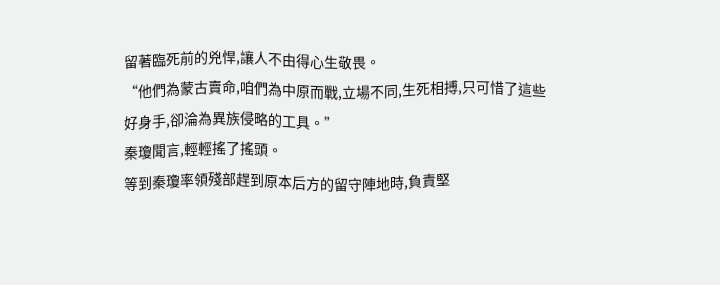留著臨死前的兇悍,讓人不由得心生敬畏。
“他們為蒙古賣命,咱們為中原而戰,立場不同,生死相搏,只可惜了這些好身手,卻淪為異族侵略的工具。”
秦瓊聞言,輕輕搖了搖頭。
等到秦瓊率領殘部趕到原本后方的留守陣地時,負責堅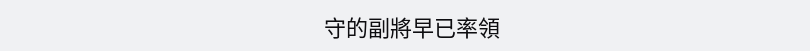守的副將早已率領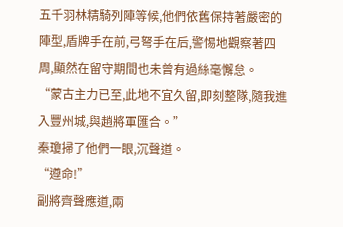五千羽林精騎列陣等候,他們依舊保持著嚴密的陣型,盾牌手在前,弓弩手在后,警惕地觀察著四周,顯然在留守期間也未曾有過絲毫懈怠。
“蒙古主力已至,此地不宜久留,即刻整隊,隨我進入豐州城,與趙將軍匯合。”
秦瓊掃了他們一眼,沉聲道。
“遵命!”
副將齊聲應道,兩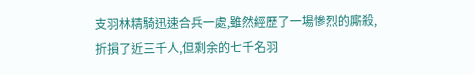支羽林精騎迅速合兵一處,雖然經歷了一場慘烈的廝殺,折損了近三千人,但剩余的七千名羽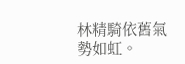林精騎依舊氣勢如虹。